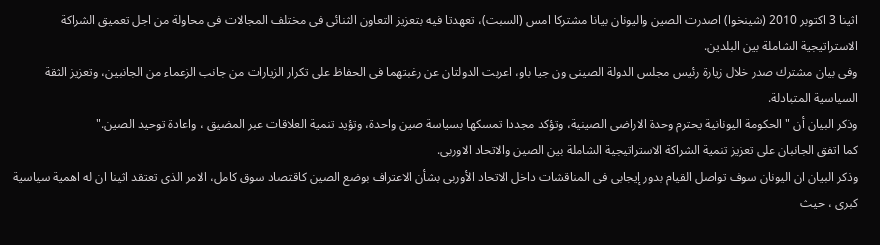اثينا 3 اكتوبر 2010 (شينخوا) اصدرت الصين واليونان بيانا مشتركا امس (السبت)، تعهدتا فيه بتعزيز التعاون الثنائى فى مختلف المجالات فى محاولة من اجل تعميق الشراكة الاستراتيجية الشاملة بين البلدين.
وفى بيان مشترك صدر خلال زيارة رئيس مجلس الدولة الصينى ون جيا باو، اعربت الدولتان عن رغبتهما فى الحفاظ على تكرار الزيارات من جانب الزعماء من الجانبين، وتعزيز الثقة السياسية المتبادلة.
وذكر البيان أن " الحكومة اليونانية يحترم وحدة الاراضى الصينية، وتؤكد مجددا تمسكها بسياسة صين واحدة، وتؤيد تنمية العلاقات عبر المضيق ، واعادة توحيد الصين."
كما اتفق الجانبان على تعزيز تنمية الشراكة الاستراتيجية الشاملة بين الصين والاتحاد الاوربى.
وذكر البيان ان اليونان سوف تواصل القيام بدور إيجابى فى المناقشات داخل الاتحاد الأوربى بشأن الاعتراف بوضع الصين كاقتصاد سوق كامل، الامر الذى تعتقد اثينا ان له اهمية سياسية كبرى ، حيث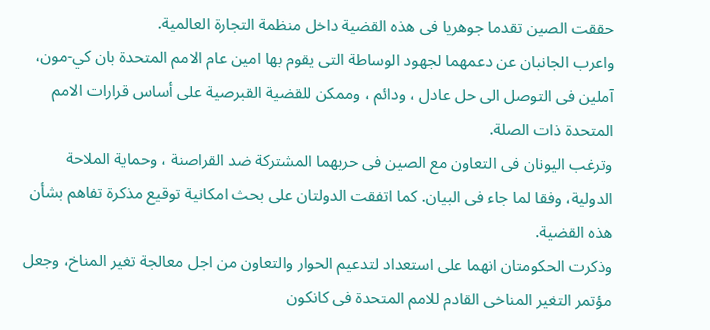حققت الصين تقدما جوهريا فى هذه القضية داخل منظمة التجارة العالمية.
واعرب الجانبان عن دعمهما لجهود الوساطة التى يقوم بها امين عام الامم المتحدة بان كي-مون، آملين فى التوصل الى حل عادل ، ودائم ، وممكن للقضية القبرصية على أساس قرارات الامم المتحدة ذات الصلة.
وترغب اليونان فى التعاون مع الصين فى حربهما المشتركة ضد القراصنة ، وحماية الملاحة الدولية، وفقا لما جاء فى البيان. كما اتفقت الدولتان على بحث امكانية توقيع مذكرة تفاهم بشأن هذه القضية.
وذكرت الحكومتان انهما على استعداد لتدعيم الحوار والتعاون من اجل معالجة تغير المناخ، وجعل مؤتمر التغير المناخى القادم للامم المتحدة فى كانكون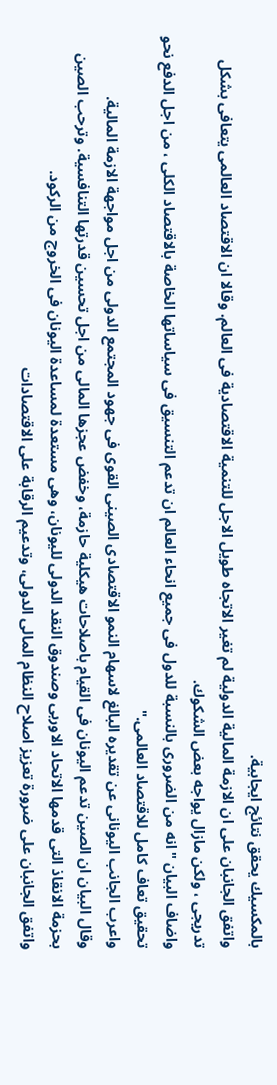بالمكسيك يحقق نتائج ايجابية.
واتفق الجانبان على ان الازمة المالية الدولية لم تغير الاتجاه طويل الاجل للتنمية الاقتصادية فى العالم. وقالا ان الاقتصاد العالمى يتعافى بشكل تدريجى ، ولكن مازال يواجه بعض الشكوك.
واضاف البيان "انه من الضرورى بالنسبة للدول فى جميع انحاء العالم ان تدعم التنسيق فى سياساتها الخاصة بالاقتصاد الكلى ، من اجل الدفع نحو تحقيق تعاف كامل للاقتصاد العالمى."
واعرب الجانب اليونانى عن تقديره البالغ لاسهام النمو الاقتصادى الصينى القوى فى جهود المجتمع الدولى من اجل مواجهة الازمة المالية.
وقال البيان ان الصين تدعم اليونان فى القيام باصلاحات هيكلية حازمة، وخفض عجزها المالى من اجل تحسين قدرتها التنافسية. وترحب الصين بحزمة الانقاذ التى قدمها الاتحاد الاوربى وصندوق النقد الدولى لليونان، وهى مستعدة لمساعدة اليونان فى الخروج من الركود.
واتفق الجانبان على ضرورة تعزيز اصلاح النظام المالى الدولى، وتدعيم الرقابة على الاقتصادات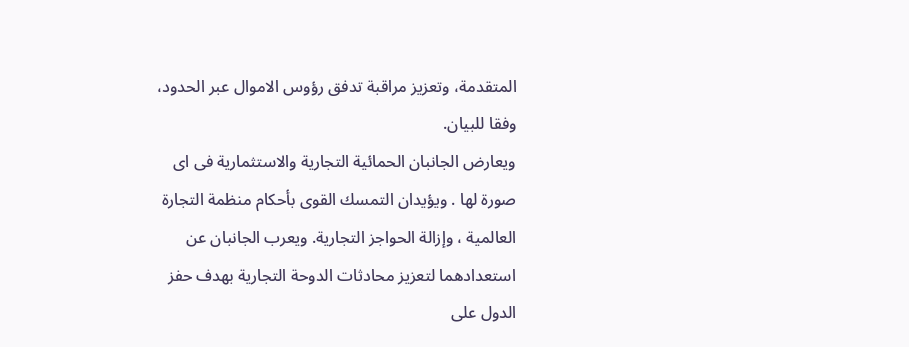المتقدمة، وتعزيز مراقبة تدفق رؤوس الاموال عبر الحدود، وفقا للبيان.
ويعارض الجانبان الحمائية التجارية والاستثمارية فى اى صورة لها . ويؤيدان التمسك القوى بأحكام منظمة التجارة العالمية ، وإزالة الحواجز التجارية. ويعرب الجانبان عن استعدادهما لتعزيز محادثات الدوحة التجارية بهدف حفز الدول على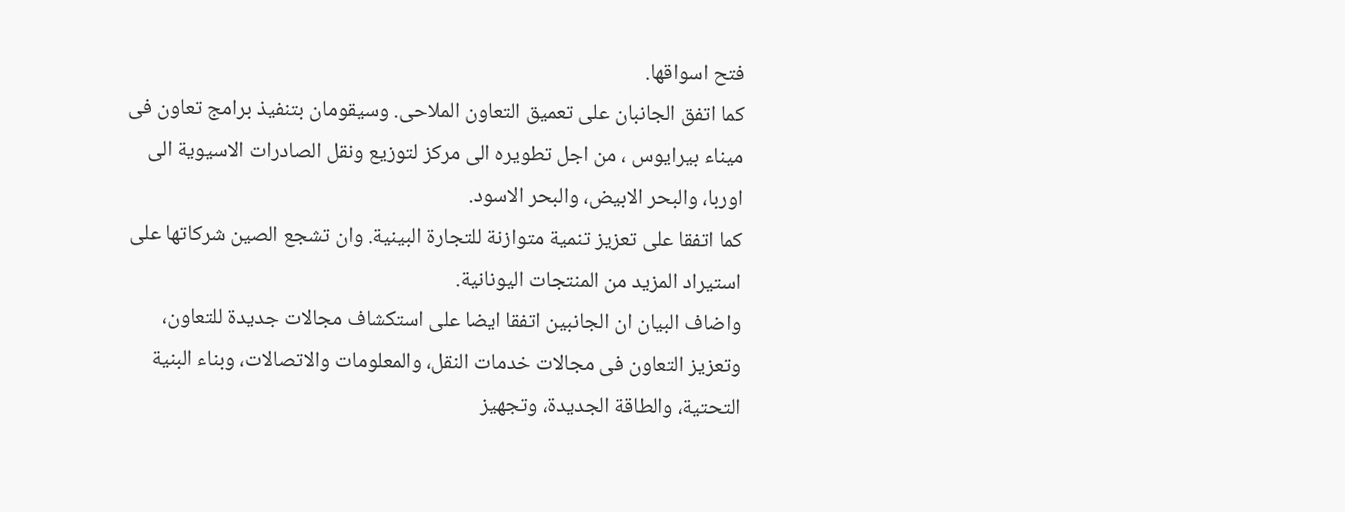فتح اسواقها.
كما اتفق الجانبان على تعميق التعاون الملاحى. وسيقومان بتنفيذ برامج تعاون فى ميناء بيرايوس ، من اجل تطويره الى مركز لتوزيع ونقل الصادرات الاسيوية الى اوربا، والبحر الابيض، والبحر الاسود.
كما اتفقا على تعزيز تنمية متوازنة للتجارة البينية. وان تشجع الصين شركاتها على استيراد المزيد من المنتجات اليونانية.
واضاف البيان ان الجانبين اتفقا ايضا على استكشاف مجالات جديدة للتعاون، وتعزيز التعاون فى مجالات خدمات النقل، والمعلومات والاتصالات، وبناء البنية التحتية، والطاقة الجديدة، وتجهيز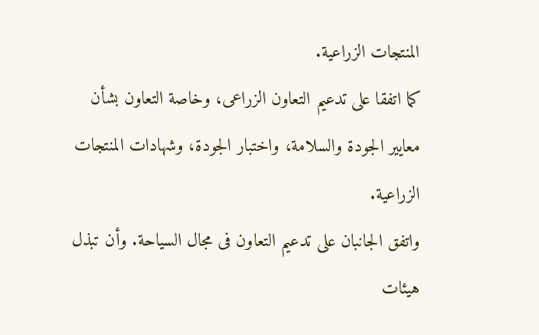المنتجات الزراعية.
كما اتفقا على تدعيم التعاون الزراعى، وخاصة التعاون بشأن معايير الجودة والسلامة، واختبار الجودة، وشهادات المنتجات الزراعية.
واتفق الجانبان على تدعيم التعاون فى مجال السياحة. وأن تبذل هيئات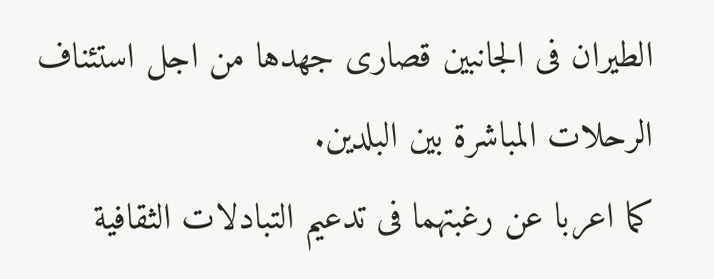الطيران فى الجانبين قصارى جهدها من اجل استئناف الرحلات المباشرة بين البلدين.
كما اعربا عن رغبتهما فى تدعيم التبادلات الثقافية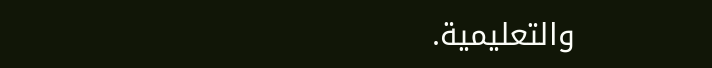والتعليمية.